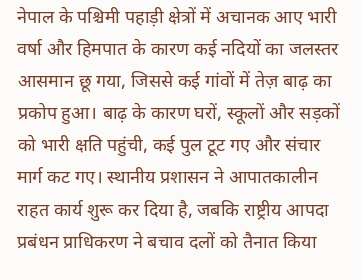नेपाल के पश्चिमी पहाड़ी क्षेत्रों में अचानक आए भारी वर्षा और हिमपात के कारण कई नदियों का जलस्तर आसमान छू गया, जिससे कई गांवों में तेज़ बाढ़ का प्रकोप हुआ। बाढ़ के कारण घरों, स्कूलों और सड़कों को भारी क्षति पहुंची, कई पुल टूट गए और संचार मार्ग कट गए। स्थानीय प्रशासन ने आपातकालीन राहत कार्य शुरू कर दिया है, जबकि राष्ट्रीय आपदा प्रबंधन प्राधिकरण ने बचाव दलों को तैनात किया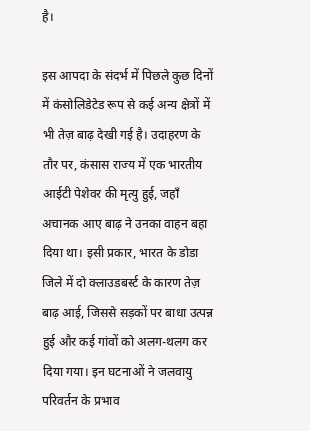है।

इस आपदा के संदर्भ में पिछले कुछ दिनों में कंसोलिडेटेड रूप से कई अन्य क्षेत्रों में भी तेज़ बाढ़ देखी गई है। उदाहरण के तौर पर, कंसास राज्य में एक भारतीय आईटी पेशेवर की मृत्यु हुई, जहाँ अचानक आए बाढ़ ने उनका वाहन बहा दिया था। इसी प्रकार, भारत के डोडा जिले में दो क्लाउडबर्स्ट के कारण तेज़ बाढ़ आई, जिससे सड़कों पर बाधा उत्पन्न हुई और कई गांवों को अलग-थलग कर दिया गया। इन घटनाओं ने जलवायु परिवर्तन के प्रभाव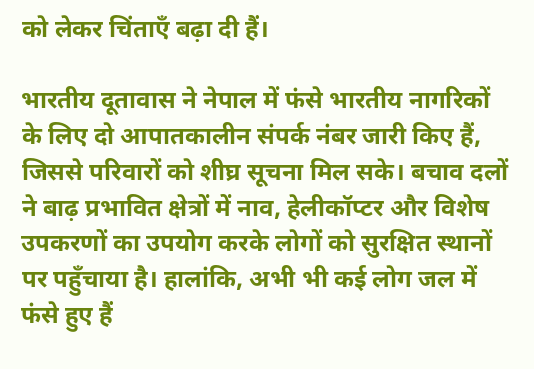को लेकर चिंताएँ बढ़ा दी हैं।

भारतीय दूतावास ने नेपाल में फंसे भारतीय नागरिकों के लिए दो आपातकालीन संपर्क नंबर जारी किए हैं, जिससे परिवारों को शीघ्र सूचना मिल सके। बचाव दलों ने बाढ़ प्रभावित क्षेत्रों में नाव, हेलीकॉप्टर और विशेष उपकरणों का उपयोग करके लोगों को सुरक्षित स्थानों पर पहुँचाया है। हालांकि, अभी भी कई लोग जल में फंसे हुए हैं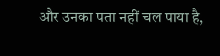और उनका पता नहीं चल पाया है,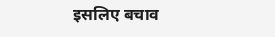इसलिए बचाव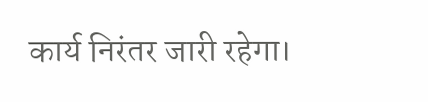कार्य निरंतर जारी रहेगा।